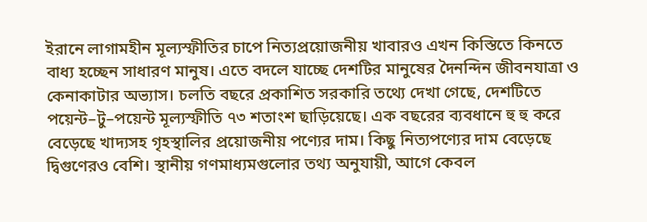ইরানে লাগামহীন মূল্যস্ফীতির চাপে নিত্যপ্রয়োজনীয় খাবারও এখন কিস্তিতে কিনতে বাধ্য হচ্ছেন সাধারণ মানুষ। এতে বদলে যাচ্ছে দেশটির মানুষের দৈনন্দিন জীবনযাত্রা ও কেনাকাটার অভ্যাস। চলতি বছরে প্রকাশিত সরকারি তথ্যে দেখা গেছে, দেশটিতে পয়েন্ট–টু–পয়েন্ট মূল্যস্ফীতি ৭৩ শতাংশ ছাড়িয়েছে। এক বছরের ব্যবধানে হু হু করে বেড়েছে খাদ্যসহ গৃহস্থালির প্রয়োজনীয় পণ্যের দাম। কিছু নিত্যপণ্যের দাম বেড়েছে দ্বিগুণেরও বেশি। স্থানীয় গণমাধ্যমগুলোর তথ্য অনুযায়ী, আগে কেবল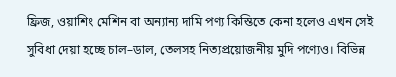ফ্রিজ, ওয়াশিং মেশিন বা অন্যান্য দামি পণ্য কিস্তিতে কেনা হলেও এখন সেই সুবিধা দেয়া হচ্ছে চাল–ডাল, তেলসহ নিত্যপ্রয়োজনীয় মুদি পণ্যেও। বিভিন্ন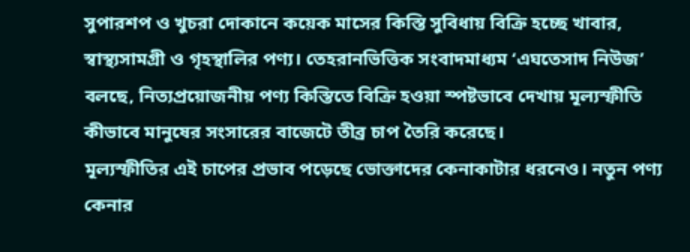সুপারশপ ও খুচরা দোকানে কয়েক মাসের কিস্তি সুবিধায় বিক্রি হচ্ছে খাবার, স্বাস্থ্যসামগ্রী ও গৃহস্থালির পণ্য। তেহরানভিত্তিক সংবাদমাধ্যম ‘এঘতেসাদ নিউজ’ বলছে, নিত্যপ্রয়োজনীয় পণ্য কিস্তিতে বিক্রি হওয়া স্পষ্টভাবে দেখায় মূল্যস্ফীতি কীভাবে মানুষের সংসারের বাজেটে তীব্র চাপ তৈরি করেছে।
মূল্যস্ফীতির এই চাপের প্রভাব পড়েছে ভোক্তাদের কেনাকাটার ধরনেও। নতুন পণ্য কেনার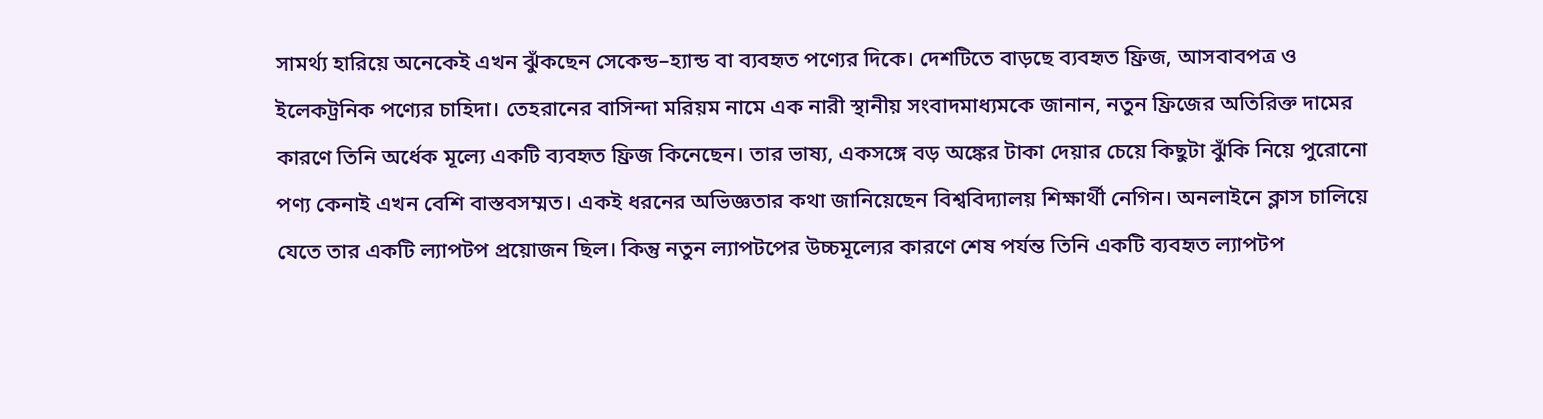সামর্থ্য হারিয়ে অনেকেই এখন ঝুঁকছেন সেকেন্ড–হ্যান্ড বা ব্যবহৃত পণ্যের দিকে। দেশটিতে বাড়ছে ব্যবহৃত ফ্রিজ, আসবাবপত্র ও ইলেকট্রনিক পণ্যের চাহিদা। তেহরানের বাসিন্দা মরিয়ম নামে এক নারী স্থানীয় সংবাদমাধ্যমকে জানান, নতুন ফ্রিজের অতিরিক্ত দামের কারণে তিনি অর্ধেক মূল্যে একটি ব্যবহৃত ফ্রিজ কিনেছেন। তার ভাষ্য, একসঙ্গে বড় অঙ্কের টাকা দেয়ার চেয়ে কিছুটা ঝুঁকি নিয়ে পুরোনো পণ্য কেনাই এখন বেশি বাস্তবসম্মত। একই ধরনের অভিজ্ঞতার কথা জানিয়েছেন বিশ্ববিদ্যালয় শিক্ষার্থী নেগিন। অনলাইনে ক্লাস চালিয়ে যেতে তার একটি ল্যাপটপ প্রয়োজন ছিল। কিন্তু নতুন ল্যাপটপের উচ্চমূল্যের কারণে শেষ পর্যন্ত তিনি একটি ব্যবহৃত ল্যাপটপ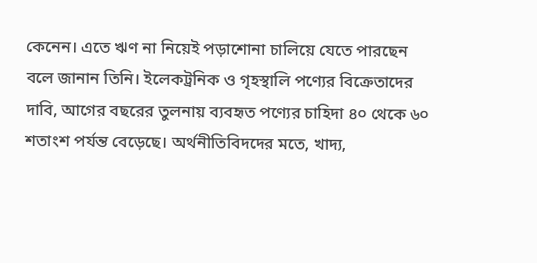কেনেন। এতে ঋণ না নিয়েই পড়াশোনা চালিয়ে যেতে পারছেন বলে জানান তিনি। ইলেকট্রনিক ও গৃহস্থালি পণ্যের বিক্রেতাদের দাবি, আগের বছরের তুলনায় ব্যবহৃত পণ্যের চাহিদা ৪০ থেকে ৬০ শতাংশ পর্যন্ত বেড়েছে। অর্থনীতিবিদদের মতে, খাদ্য,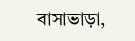বাসাভাড়া,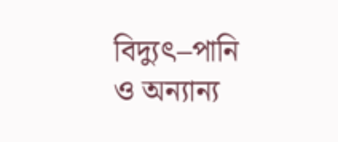বিদ্যুৎ–পানি ও অন্যান্য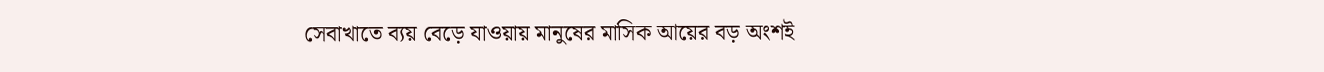সেবাখাতে ব্যয় বেড়ে যাওয়ায় মানুষের মাসিক আয়ের বড় অংশই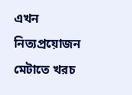এখন নিত্যপ্রয়োজন মেটাতে খরচ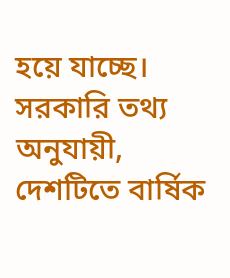হয়ে যাচ্ছে। সরকারি তথ্য অনুযায়ী, দেশটিতে বার্ষিক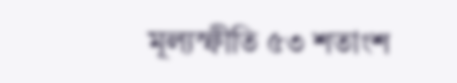মূল্যস্ফীতি ৫৩ শতাংশ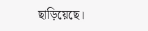ছাড়িয়েছে।